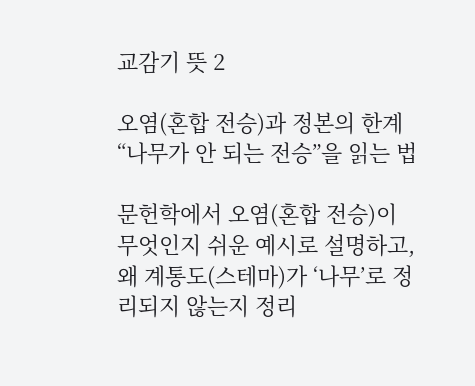교감기 뜻 2

오염(혼합 전승)과 정본의 한계 “나무가 안 되는 전승”을 읽는 법

문헌학에서 오염(혼합 전승)이 무엇인지 쉬운 예시로 설명하고, 왜 계통도(스테마)가 ‘나무’로 정리되지 않는지 정리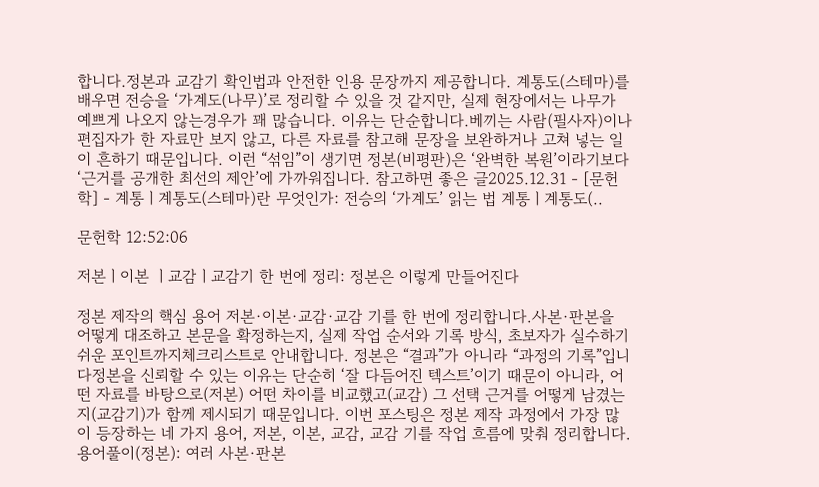합니다.정본과 교감기 확인법과 안전한 인용 문장까지 제공합니다. 계통도(스테마)를 배우면 전승을 ‘가계도(나무)’로 정리할 수 있을 것 같지만, 실제 현장에서는 나무가 예쁘게 나오지 않는경우가 꽤 많습니다. 이유는 단순합니다.베끼는 사람(필사자)이나 편집자가 한 자료만 보지 않고, 다른 자료를 참고해 문장을 보완하거나 고쳐 넣는 일이 흔하기 때문입니다. 이런 “섞임”이 생기면 정본(비평판)은 ‘완벽한 복원’이라기보다 ‘근거를 공개한 최선의 제안’에 가까워집니다. 참고하면 좋은 글2025.12.31 - [문헌학] - 계통ㅣ계통도(스테마)란 무엇인가: 전승의 ‘가계도’ 읽는 법 계통ㅣ계통도(..

문헌학 12:52:06

저본ㅣ이본 ㅣ교감ㅣ교감기 한 번에 정리: 정본은 이렇게 만들어진다

정본 제작의 핵심 용어 저본·이본·교감·교감 기를 한 번에 정리합니다.사본·판본을 어떻게 대조하고 본문을 확정하는지, 실제 작업 순서와 기록 방식, 초보자가 실수하기 쉬운 포인트까지체크리스트로 안내합니다. 정본은 “결과”가 아니라 “과정의 기록”입니다정본을 신뢰할 수 있는 이유는 단순히 ‘잘 다듬어진 텍스트’이기 때문이 아니라, 어떤 자료를 바탕으로(저본) 어떤 차이를 비교했고(교감) 그 선택 근거를 어떻게 남겼는지(교감기)가 함께 제시되기 때문입니다. 이번 포스팅은 정본 제작 과정에서 가장 많이 등장하는 네 가지 용어, 저본, 이본, 교감, 교감 기를 작업 흐름에 맞춰 정리합니다. 용어풀이(정본): 여러 사본·판본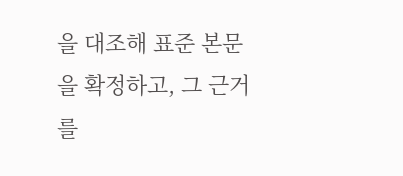을 대조해 표준 본문을 확정하고, 그 근거를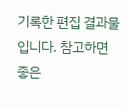기록한 편집 결과물입니다. 참고하면 좋은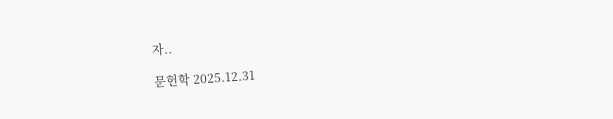자..

문헌학 2025.12.31